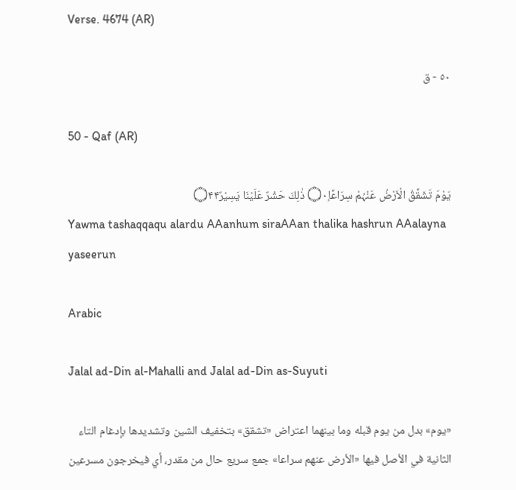Verse. 4674 (AR)

٥٠ - ق

50 - Qaf (AR)

يَوْمَ تَشَقَّقُ الْاَرْضُ عَنْہُمْ سِرَاعًا۝۰ۭ ذٰلِكَ حَشْرٌ عَلَيْنَا يَسِيْرٌ۝۴۴
Yawma tashaqqaqu alardu AAanhum siraAAan thalika hashrun AAalayna yaseerun

Arabic

Jalal ad-Din al-Mahalli and Jalal ad-Din as-Suyuti

«يوم» بدل من يوم قبله وما بينهما اعتراض «تشقق» بتخفيف الشين وتشديدها بإدغام التاء الثانية في الأصل فيها «الأرض عنهم سراعا» جمع سريع حال من مقدر، أي فيخرجون مسرعين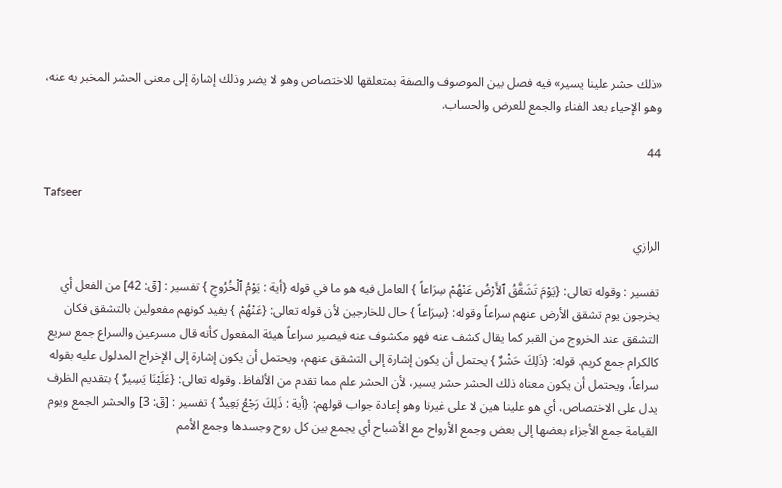«ذلك حشر علينا يسير» فيه فصل بين الموصوف والصفة بمتعلقها للاختصاص وهو لا يضر وذلك إشارة إلى معنى الحشر المخبر به عنه، وهو الإحياء بعد الفناء والجمع للعرض والحساب.

44

Tafseer

الرازي

تفسير : وقوله تعالى: {يَوْمَ تَشَقَّقُ ٱلأَرْضُ عَنْهُمْ سِرَاعاً } العامل فيه هو ما في قوله {أية : يَوْمُ ٱلْخُرُوجِ } تفسير : [قۤ: 42] من الفعل أي يخرجون يوم تشقق الأرض عنهم سراعاً وقوله: {سِرَاعاً } حال للخارجين لأن قوله تعالى: {عَنْهُمْ } يفيد كونهم مفعولين بالتشقق فكان التشقق عند الخروج من القبر كما يقال كشف عنه فهو مكشوف عنه فيصير سراعاً هيئة المفعول كأنه قال مسرعين والسراع جمع سريع كالكرام جمع كريم. قوله: {ذَلِكَ حَشْرٌ } يحتمل أن يكون إشارة إلى التشقق عنهم، ويحتمل أن يكون إشارة إلى الإخراج المدلول عليه بقوله سراعاً، ويحتمل أن يكون معناه ذلك الحشر حشر يسير، لأن الحشر علم مما تقدم من الألفاظ. وقوله تعالى: {عَلَيْنَا يَسِيرٌ } بتقديم الظرف يدل على الاختصاص، أي هو علينا هين لا على غيرنا وهو إعادة جواب قولهم: {أية : ذَلِكَ رَجْعُ بَعِيدٌ } تفسير : [قۤ: 3] والحشر الجمع ويوم القيامة جمع الأجزاء بعضها إلى بعض وجمع الأرواح مع الأشباح أي يجمع بين كل روح وجسدها وجمع الأمم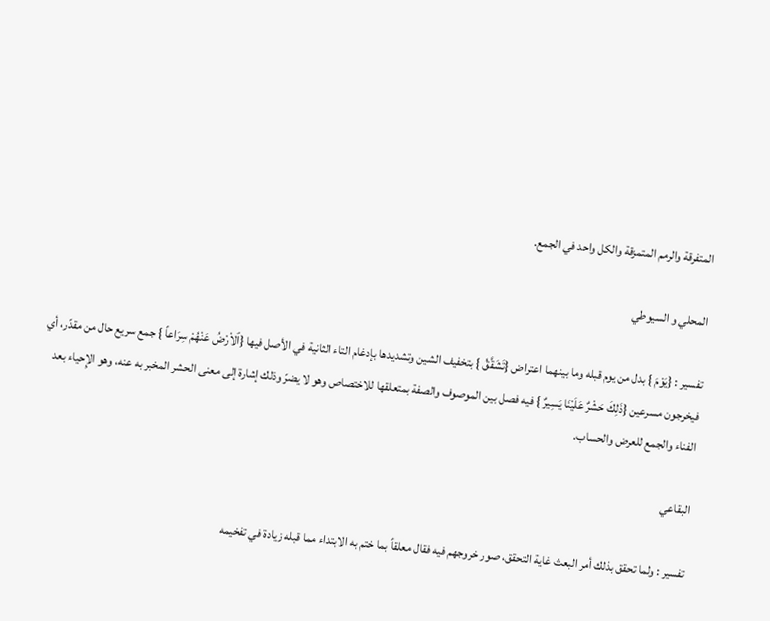المتفرقة والرمم المتمزقة والكل واحد في الجمع.

المحلي و السيوطي

تفسير : {يَوْمَ } بدل من يوم قبله وما بينهما اعتراض {تَشَقَّقُ } بتخفيف الشين وتشديدها بإدغام التاء الثانية في الأصل فيها {ٱلاْرْضُ عَنْهُمْ سِرَاعاً } جمع سريع حال من مقدّر، أي فيخرجون مسرعين {ذَلِكَ حَشْرٌ عَلَيْنَا يَسِيرٌ } فيه فصل بين الموصوف والصفة بمتعلقها للاختصاص وهو لا يضرّ وذلك إشارة إلى معنى الحشر المخبر به عنه، وهو الإِحياء بعد الفناء والجمع للعرض والحساب.

البقاعي

تفسير : ولما تحقق بذلك أمر البعث غاية التحقق، صور خروجهم فيه فقال معلقاً بما ختم به الابتداء مما قبله زيادة في تفخيمه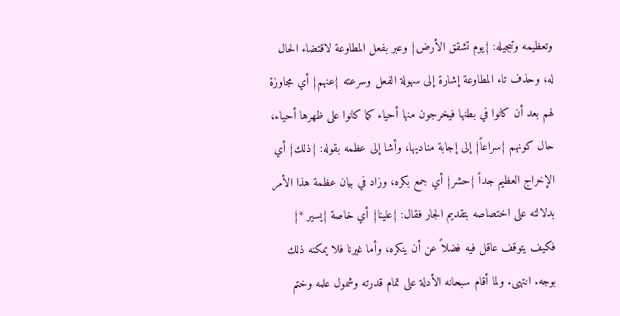وتعظيمه وتبجيله: {يوم تشقق الأرض} وعبر بفعل المطاوعة لاقتضاء الحال له، وحذف تاء المطاوعة إشارة إلى سهولة الفعل وسرعته {عنهم} أي مجاوزة لهم بعد أن كانوا في بطنها فيخرجون منها أحياء كما كانوا على ظهرها أحياء، حال كونهم {سراعاً} إلى إجابة مناديها، وأشا إلى عظمه بقوله: {ذلك} أي الإخراج العظيم جداً {حشر} أي جمع بكره، وزاد في بيان عظمة هذا الأمر بدلالته على اختصاصه بتقديم الجار فقال: {علينا} أي خاصة {يسير *} فكيف يتوقف عاقل فيه فضلاً عن أن ينكره، وأما غيرنا فلا يمكنه ذلك بوجه. انتهى. ولما أقام سبحانه الأدلة على تمام قدرته وشمول علمه وختم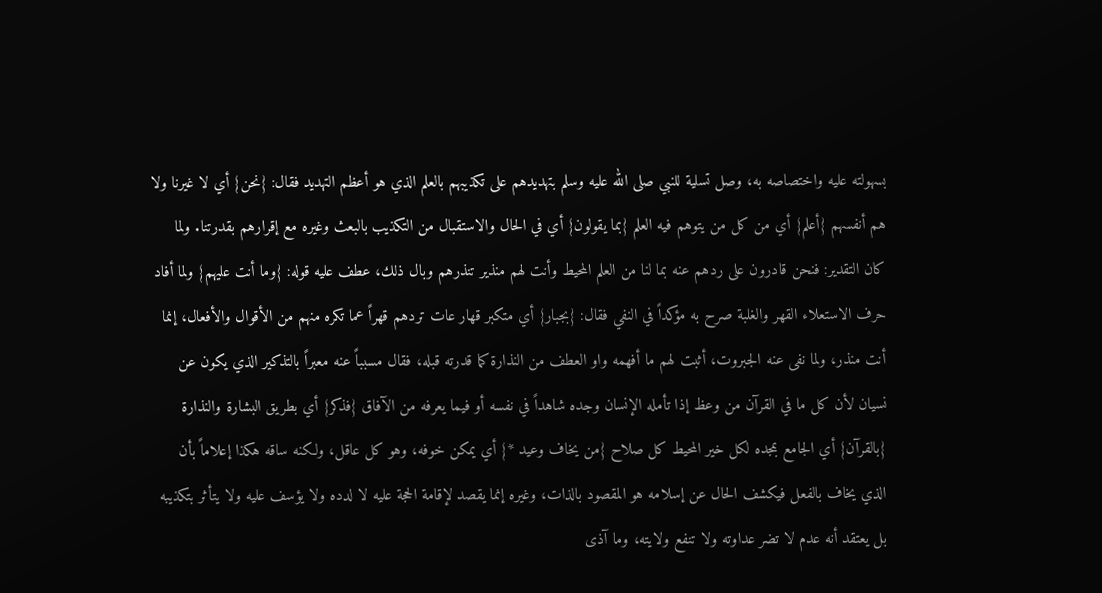بسهولته عليه واختصاصه به، وصل تسلية للنبي صلى الله عليه وسلم بتهديدهم على تكذيبهم بالعلم الذي هو أعظم التهديد فقال: {نحن} أي لا غيرنا ولا هم أنفسهم {أعلم} أي من كل من يتوهم فيه العلم {بما يقولون} أي في الحال والاستقبال من التكذيب بالبعث وغيره مع إقرارهم بقدرتنا. ولما كان التقدير: فنحن قادرون على ردهم عنه بما لنا من العلم المحيط وأنت لهم منذير تنذرهم وبال ذلك، عطف عليه قوله: {وما أنت عليهم} ولما أفاد حرف الاستعلاء القهر والغلبة صرح به مؤكداً في النفي فقال: {بجبار} أي متكبر قهار عات تردهم قهراً عما تكره منهم من الأقوال والأفعال، إنما أنت منذر، ولما نفى عنه الجبروت، أثبت لهم ما أفهمه واو العطف من النذارة كما قدرته قبله، فقال مسبباً عنه معبراً بالتذكير الذي يكون عن نسيان لأن كل ما في القرآن من وعظ إذا تأمله الإنسان وجده شاهداً في نفسه أو فيما يعرفه من الآفاق {فذكر} أي بطريق البشارة والنذارة {بالقرآن} أي الجامع بمجده لكل خير المحيط كل صلاح {من يخاف وعيد *} أي يمكن خوفه، وهو كل عاقل، ولكنه ساقه هكذا إعلاماً بأن الذي يخاف بالفعل فيكشف الحال عن إسلامه هو المقصود بالذات، وغيره إنما يقصد لإقامة الحجة عليه لا لدده ولا يؤسف عليه ولا يتأثر بتكذيبه بل يعتقد أنه عدم لا تضر عداوته ولا تنفع ولايته، وما آذى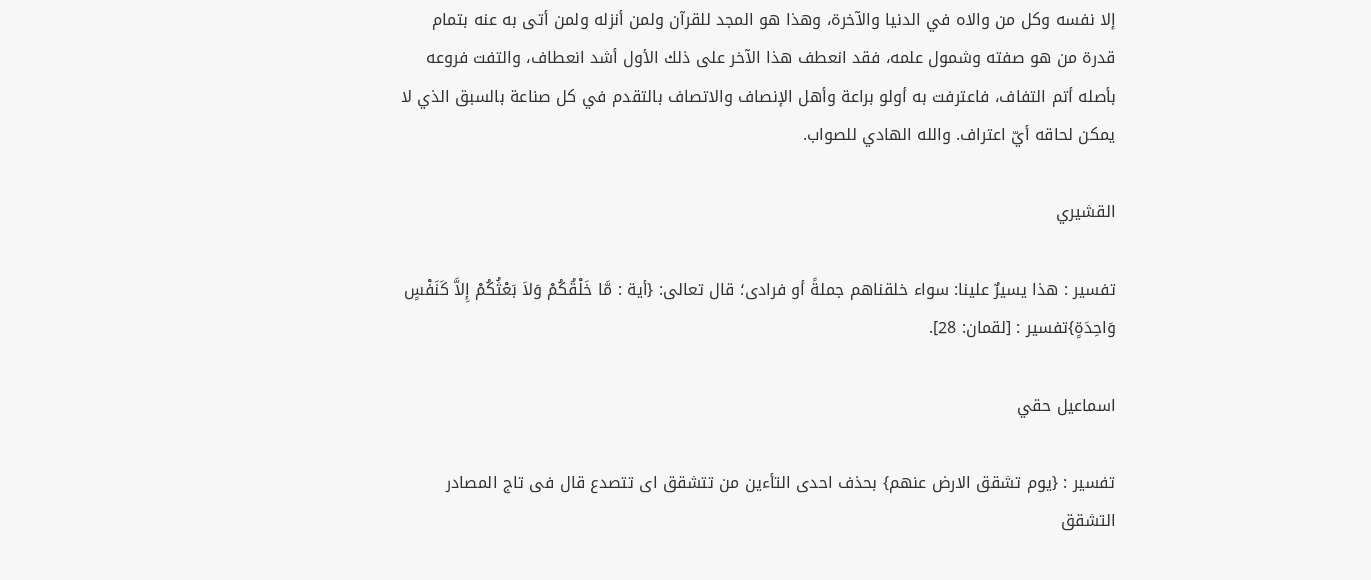إلا نفسه وكل من والاه في الدنيا والآخرة، وهذا هو المجد للقرآن ولمن أنزله ولمن أتى به عنه بتمام قدرة من هو صفته وشمول علمه، فقد انعطف هذا الآخر على ذلك الأول أشد انعطاف، والتفت فروعه بأصله أتم التفاف، فاعترفت به أولو براعة وأهل الإنصاف والاتصاف بالتقدم في كل صناعة بالسبق الذي لا يمكن لحاقه أيّ اعتراف. والله الهادي للصواب.

القشيري

تفسير : هذا يسيرٌ علينا: سواء خلقناهم جملةً أو فرادى؛ قال تعالى: {أية : مَّا خَلْقُكُمْ وَلاَ بَعْثُكُمْ إِلاَّ كَنَفْسٍ وَاحِدَةٍ}تفسير : [لقمان: 28].

اسماعيل حقي

تفسير : {يوم تشقق الارض عنهم} بحذف احدى التأءين من تتشقق اى تتصدع قال فى تاج المصادر التشقق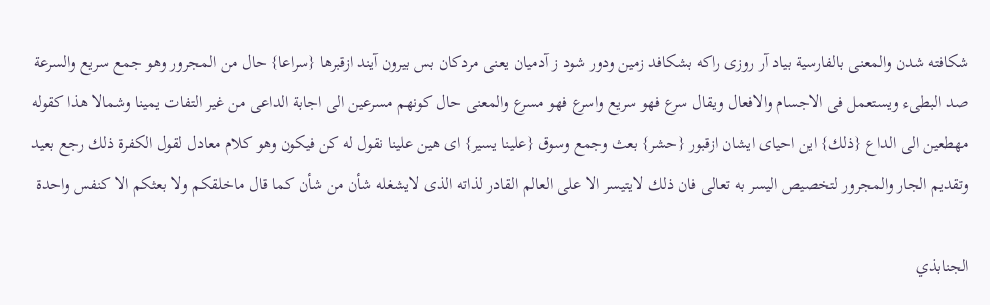شكافته شدن والمعنى بالفارسية بياد آر روزى راكه بشكافد زمين ودور شود ز آدميان يعنى مردكان بس بيرون آيند ازقبرها {سراعا} حال من المجرور وهو جمع سريع والسرعة صد البطىء ويستعمل فى الاجسام والافعال ويقال سرع فهو سريع واسرع فهو مسرع والمعنى حال كونهم مسرعين الى اجابة الداعى من غير التفات يمينا وشمالا هذا كقوله مهطعين الى الداع {ذلك} اين احياى ايشان ازقبور {حشر} بعث وجمع وسوق {علينا يسير} اى هين علينا نقول له كن فيكون وهو كلام معادل لقول الكفرة ذلك رجع بعيد وتقديم الجار والمجرور لتخصيص اليسر به تعالى فان ذلك لايتيسر الا على العالم القادر لذاته الذى لايشغله شأن من شأن كما قال ماخلقكم ولا بعثكم الا كنفس واحدة

الجنابذي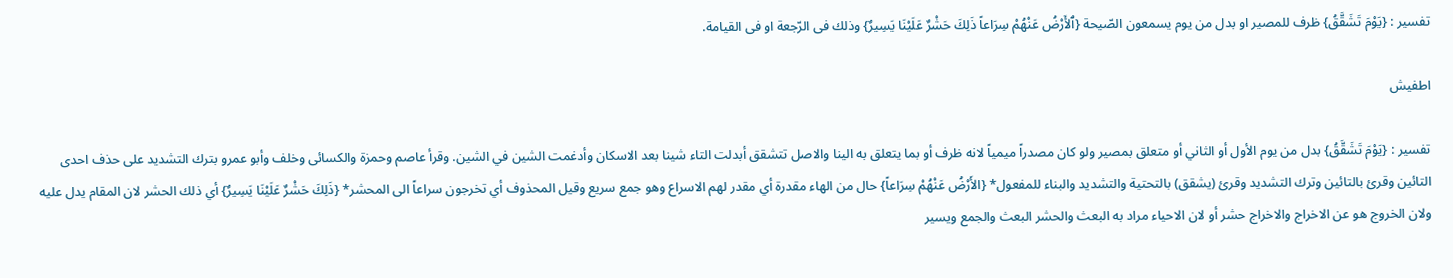تفسير : {يَوْمَ تَشَقَّقُ} ظرف للمصير او بدل من يوم يسمعون الصّيحة {ٱلأَرْضُ عَنْهُمْ سِرَاعاً ذَلِكَ حَشْرٌ عَلَيْنَا يَسِيرٌ} وذلك فى الرّجعة او فى القيامة.

اطفيش

تفسير : {يَوْمَ تَشَقَّقُ} بدل من يوم الأول أو الثاني أو متعلق بمصير ولو كان مصدراً ميمياً لانه ظرف أو بما يتعلق به الينا والاصل تتشقق أبدلت التاء شينا بعد الاسكان وأدغمت الشين في الشين. وقرأ عاصم وحمزة والكسائى وخلف وأبو عمرو بترك التشديد على حذف احدى التائين وقرئ بالتائين وترك التشديد وقرئ (يشقق) بالتحتية والتشديد والبناء للمفعول* {الأَرْضُ عَنْهُمْ سِرَاعاً} حال من الهاء مقدرة أي مقدر لهم الاسراع وهو جمع سريع وقيل المحذوف أي تخرجون سراعاً الى المحشر* {ذَلِكَ حَشْرٌ عَلَيْنَا يَسِيرٌ} أي ذلك الحشر لان المقام يدل عليه ولان الخروج هو عن الاخراج والاخراج حشر أو لان الاحياء مراد به البعث والحشر البعث والجمع ويسير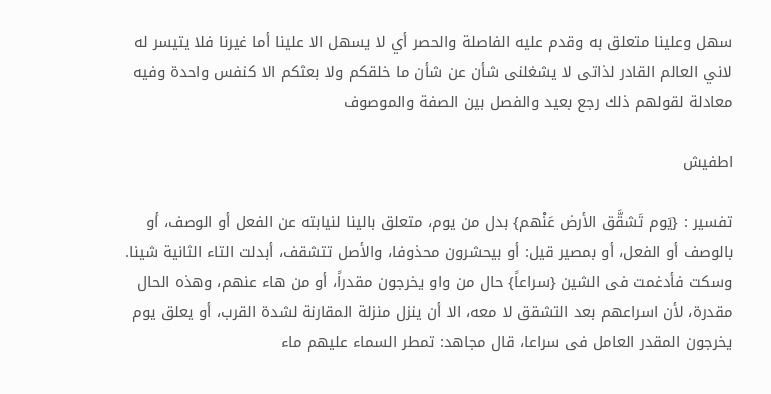سهل وعلينا متعلق به وقدم عليه الفاصلة والحصر أي لا يسهل الا علينا أما غيرنا فلا يتيسر له لاني العالم القادر لذاتى لا يشغلنى شأن عن شأن ما خلقكم ولا بعثكم الا كنفس واحدة وفيه معادلة لقولهم ذلك رجع بعيد والفصل بين الصفة والموصوف

اطفيش

تفسير : {يَوم تَشقَّق الأرض عَنْهم} بدل من يوم، متعلق بالينا لنيابته عن الفعل أو الوصف، أو بالوصف أو الفعل، أو بمصير قيل: أو بيحشرون محذوفا، والأصل تتشقف، أبدلت التاء الثانية شينا. وسكت فأدغمت فى الشين {سراعاً} حال من واو يخرجون مقدراً، أو من هاء عنهم، وهذه الحال مقدرة، لأن اسراعهم بعد التشقق لا معه، الا أن ينزل منزلة المقارنة لشدة القرب، أو يعلق يوم يخرجون المقدر العامل فى سراعا، قال مجاهد: تمطر السماء عليهم ماء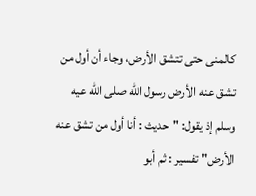كالمنى حتى تتشق الأرض، وجاء أن أول من تشق عنه الأرض رسول الله صلى الله عيه وسلم إذ يقول: "حديث : أنا أول من تشق عنه الأرض" تفسير : ثم أبو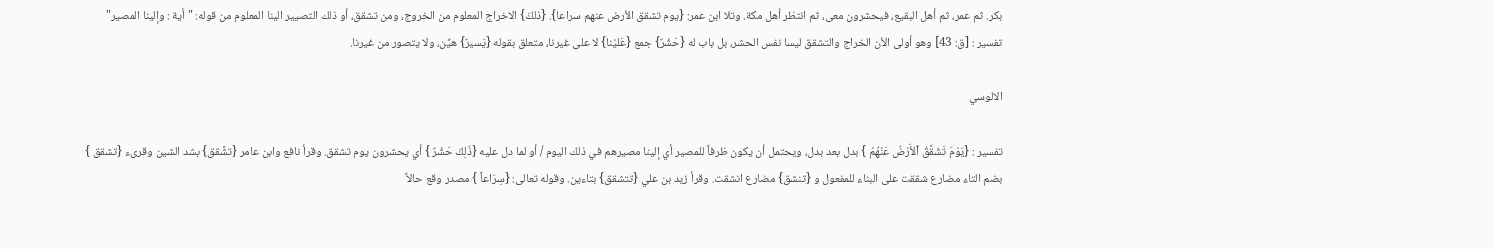بكر. ثم عمر، ثم أهل البقيع، فيحشرون معى، ثم انتظر أهل مكة. وتلا ابن عمر: {يوم تشقق الأرض عنهم سراعا}. {ذلكَ} الاخراج المعلوم من الخروج، ومن تشقق، أو ذلك التصيير الينا المعلوم من قوله: "أية : وإلينا المصير" تفسير : [ق: 43] وهو أولى الأن الخراج والتشقق ليسا نفس الحشر، بل باب له {حَشْرٌ} جمع {عَليْنا} لا على غيرنا، متعلق بقوله {يَسيرٌ} هيِّن، ولا يتصور من غيرنا.

الالوسي

تفسير : {يَوْمَ تَشَقَّقُ ٱلأَرْضُ عَنْهُمْ } بدل بعد بدل، ويحتمل أن يكون ظرفاً للمصير أي إلينا مصيرهم في ذلك اليوم / أو لما دل عليه {ذَلِكَ حَشْرٌ } أي يحشرون يوم تشقق. وقرأ نافع وابن عامر {تشَّقق} بشد الشين وقرىء {تشقق } بضم التاء مضارع شققت على البناء للمفعول و {تنشق} مضارع انشقت. وقرأ زيد بن علي {تتشقق} بتاءين. وقوله تعالى: {سِرَاعاً } مصدر وقع حالاً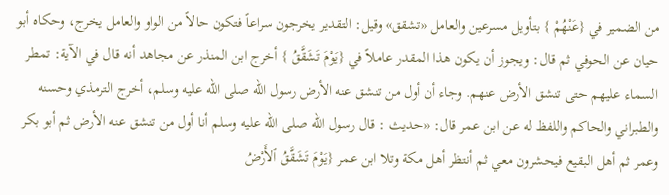من الضمير في {عَنْهُمْ } بتأويل مسرعين والعامل «تشقق» وقيل: التقدير يخرجون سراعاً فتكون حالاً من الواو والعامل يخرج، وحكاه أبو حيان عن الحوفي ثم قال: ويجوز أن يكون هذا المقدر عاملاً في {يَوْمَ تَشَقَّقُ } أخرج ابن المنذر عن مجاهد أنه قال في الآية: تمطر السماء عليهم حتى تنشق الأرض عنهم. وجاء أن أول من تنشق عنه الأرض رسول الله صلى الله عليه وسلم، أخرج الترمذي وحسنه والطبراني والحاكم واللفظ له عن ابن عمر قال: «حديث : قال رسول الله صلى الله عليه وسلم أنا أول من تنشق عنه الأرض ثم أبو بكر وعمر ثم أهل البقيع فيحشرون معي ثم أنتظر أهل مكة وتلا ابن عمر {يَوْمَ تَشَقَّقُ ٱلأَرْضُ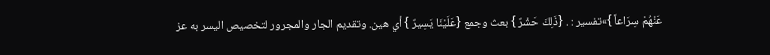عَنْهُمْ سِرَاعاً }»تفسير : . {ذَلِكَ حَشْرٌ } بعث وجمع {عَلَيْنَا يَسِيرٌ } أي هين. وتقديم الجار والمجرور لتخصيص اليسر به عز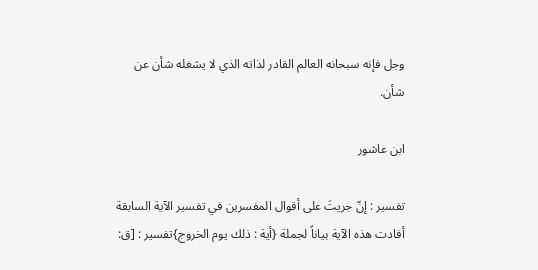وجل فإنه سبحانه العالم القادر لذاته الذي لا يشغله شأن عن شأن.

ابن عاشور

تفسير : إنّ جريتَ على أقوال المفسرين في تفسير الآية السابقة أفادت هذه الآية بياناً لجملة {أية : ذلك يوم الخروج}تفسير : [ق: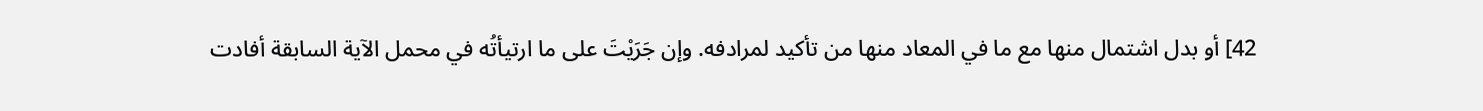42] أو بدل اشتمال منها مع ما في المعاد منها من تأكيد لمرادفه. وإن جَرَيْتَ على ما ارتيأتُه في محمل الآية السابقة أفادت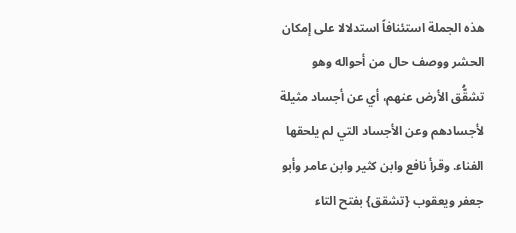هذه الجملة استئنافاً استدلالا على إمكان الحشر ووصف حال من أحواله وهو تشقُّق الأرض عنهم، أي عن أجساد مثيلة لأجسادهم وعن الأجساد التي لم يلحقها الفناء. وقرأ نافع وابن كثير وابن عامر وأبو جعفر ويعقوب {تشقق} بفتح التاء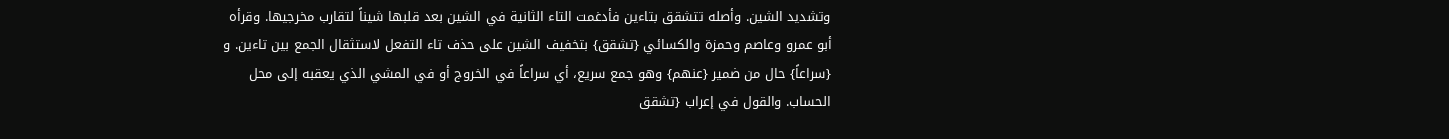وتشديد الشين. وأصله تتشقق بتاءين فأدغمت التاء الثانية في الشين بعد قلبها شيناً لتقارب مخرجيها. وقرأه أبو عمرو وعاصم وحمزة والكسائي {تشقق} بتخفيف الشين على حذف تاء التفعل لاستثقال الجمع بين تاءين. و {سراعاً} حال من ضمير {عنهم} وهو جمع سريع، أي سراعاً في الخروج أو في المشي الذي يعقبه إلى محل الحساب. والقول في إعراب {تشقق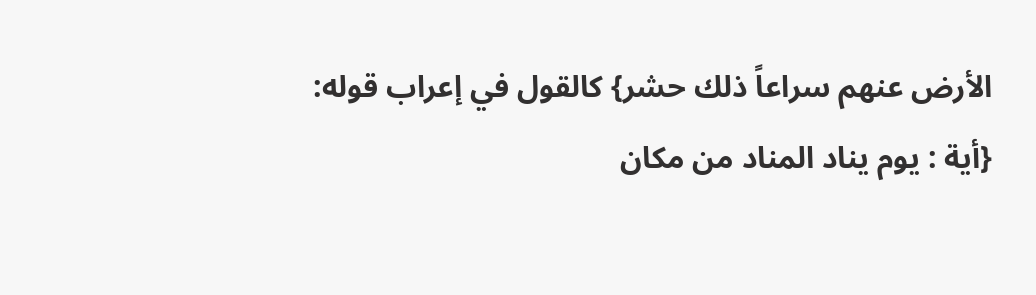الأرض عنهم سراعاً ذلك حشر} كالقول في إعراب قوله: {أية : يوم يناد المناد من مكان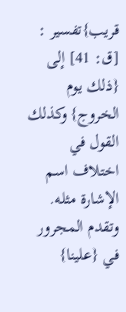قريب}تفسير : [ق: 41] إلى {ذلك يوم الخروج} وكذلك القول في اختلاف اسم الإشارة مثله. وتقدم المجرور في {علينا}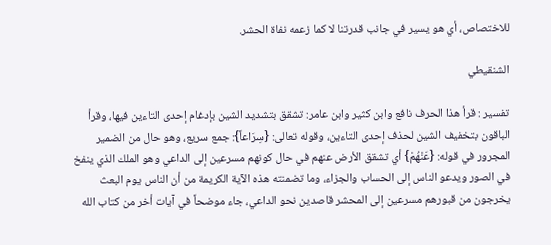للاختصاص، أي هو يسير في جانب قدرتنا لا كما زعمه نفاة الحشر.

الشنقيطي

تفسير : قرأ هذا الحرف نافع وابن كثير وابن عامر: تشقق بتشديد الشين بإدغام إحدى التاءين فيها، وقرأ الباقون بتخفيف الشين لحذف إحدى التاءين، وقوله تعالى: {سِرَاعاً}: جمع سريع، وهو حال من الضمير المجرور في قوله: {عَنْهُمْ} أي تشقق الأرض عنهم في حال كونهم مسرعين إلى الداعي وهو الملك الذي ينفخ في الصور ويدعو الناس إلى الحساب والجزاء، وما تضمنته هذه الآية الكريمة من أن الناس يوم البعث يخرجون من قبورهم مسرعين إلى المحشر قاصدين نحو الداعي، جاء موضحاً في آيات أخر من كتاب الله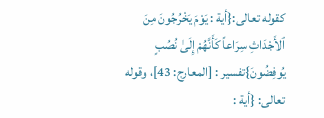كقوله تعالى:{أية : يَوْمَ يَخْرُجُونَ مِنَ ٱلأَجْدَاثِ سِرَاعاً كَأَنَّهُمْ إِلَىٰ نُصُبٍ يُوفِضُونَ}تفسير : [المعارج: 43]، وقوله تعالى: {أية :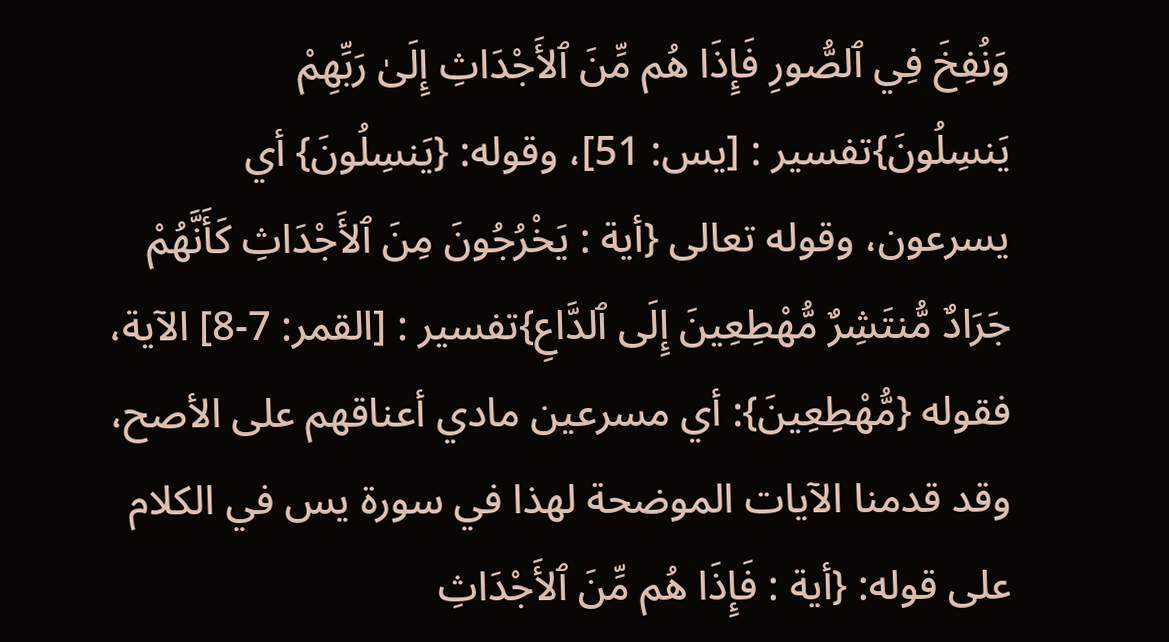وَنُفِخَ فِي ٱلصُّورِ فَإِذَا هُم مِّنَ ٱلأَجْدَاثِ إِلَىٰ رَبِّهِمْ يَنسِلُونَ}تفسير : [يس: 51]، وقوله: {يَنسِلُونَ} أي يسرعون، وقوله تعالى {أية : يَخْرُجُونَ مِنَ ٱلأَجْدَاثِ كَأَنَّهُمْ جَرَادٌ مُّنتَشِرٌ مُّهْطِعِينَ إِلَى ٱلدَّاعِ}تفسير : [القمر: 7-8] الآية، فقوله {مُّهْطِعِينَ}: أي مسرعين مادي أعناقهم على الأصح، وقد قدمنا الآيات الموضحة لهذا في سورة يس في الكلام على قوله: {أية : فَإِذَا هُم مِّنَ ٱلأَجْدَاثِ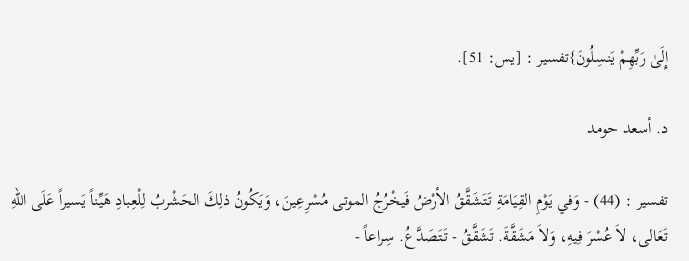إِلَىٰ رَبِّهِمْ يَنسِلُونَ}تفسير : [يس: 51].

د. أسعد حومد

تفسير : (44) - وَفي يَوْمِ القِيَامَةِ تَتَشَقَّقُ الأرْضُ فَيخْرُجُ الموتى مُسْرِعِينَ، وَيَكُونُ ذلِكَ الحَشْربُ لِلْعِبادِ هَيِّناً يَسيراً عَلَى اللهِ تَعَالى، لاَ عُسْرَ فِيهِ، وَلاَ مَشَقَّةَ. تَشَقَّقُ - تَتَصَدَّعُ. سِراعاً -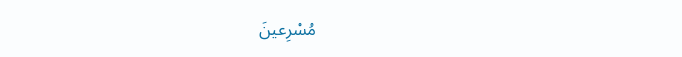مُسْرِعينَ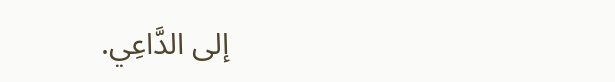إلى الدَّاعِي.